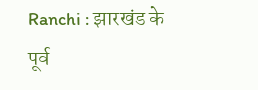Ranchi : झारखंड के पूर्व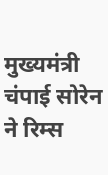मुख्यमंत्री चंपाई सोरेन ने रिम्स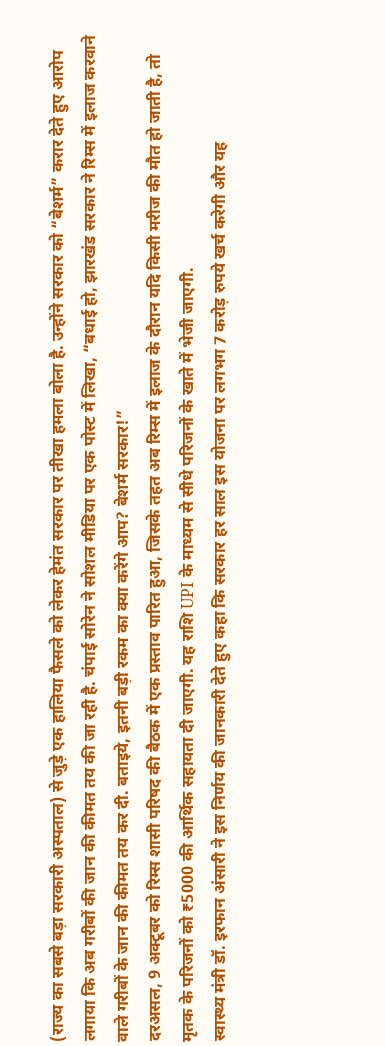(राज्य का सबसे बड़ा सरकारी अस्पताल) से जुड़े एक हालिया फैसले को लेकर हेमंत सरकार पर तीखा हमला बोला है. उन्होंने सरकार को “बेशर्म” करार देते हुए आरोप लगाया कि अब गरीबों की जान की कीमत तय की जा रही है. चंपाई सोरेन ने सोशल मीडिया पर एक पोस्ट में लिखा, “बधाई हो, झारखंड सरकार ने रिम्स में इलाज करवाने वाले गरीबों के जान की कीमत तय कर दी. बताइये, इतनी बड़ी रकम का क्या करेंगे आप? बेशर्म सरकार!”
दरअसल, 9 अक्टूबर को रिम्स शासी परिषद की बैठक में एक प्रस्ताव पारित हुआ, जिसके तहत अब रिम्स में इलाज के दौरान यदि किसी मरीज की मौत हो जाती है, तो मृतक के परिजनों को ₹5000 की आर्थिक सहायता दी जाएगी. यह राशि UPI के माध्यम से सीधे परिजनों के खाते में भेजी जाएगी.
स्वास्थ्य मंत्री डॉ. इरफान अंसारी ने इस निर्णय की जानकारी देते हुए कहा कि सरकार हर साल इस योजना पर लगभग 7 करोड़ रुपये खर्च करेगी और यह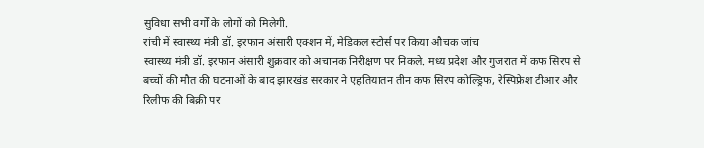सुविधा सभी वर्गों के लोगों को मिलेगी.
रांची में स्वास्थ्य मंत्री डॉ. इरफान अंसारी एक्शन में, मेडिकल स्टोर्स पर किया औचक जांच
स्वास्थ्य मंत्री डॉ. इरफान अंसारी शुक्रवार को अचानक निरीक्षण पर निकले. मध्य प्रदेश और गुजरात में कफ सिरप से बच्चों की मौत की घटनाओं के बाद झारखंड सरकार ने एहतियातन तीन कफ सिरप कोल्ड्रिफ, रेस्पिफ्रेश टीआर और रिलीफ की बिक्री पर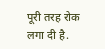पूरी तरह रोक लगा दी है.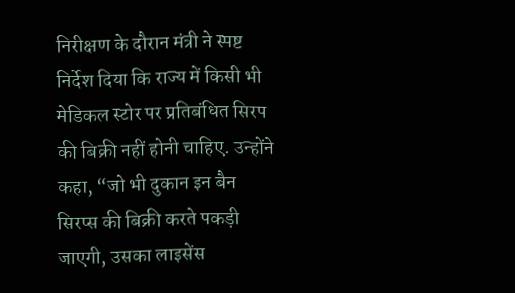निरीक्षण के दौरान मंत्री ने स्पष्ट निर्देश दिया कि राज्य में किसी भी मेडिकल स्टोर पर प्रतिबंधित सिरप की बिक्री नहीं होनी चाहिए. उन्होंने कहा, “जो भी दुकान इन बैन सिरप्स की बिक्री करते पकड़ी जाएगी, उसका लाइसेंस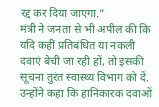रद्द कर दिया जाएगा.”
मंत्री ने जनता से भी अपील की कि यदि कहीं प्रतिबंधित या नकली दवाएं बेची जा रही हों, तो इसकी सूचना तुरंत स्वास्थ्य विभाग को दें. उन्होंने कहा कि हानिकारक दवाओं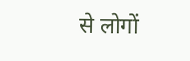से लोगों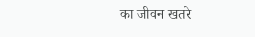का जीवन खतरे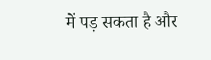में पड़ सकता है और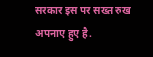सरकार इस पर सख्त रुख अपनाए हुए है.